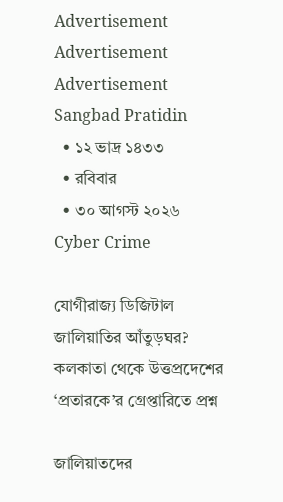Advertisement
Advertisement
Advertisement
Sangbad Pratidin
  • ১২ ভাদ্র ১৪৩৩
  • রবিবার
  • ৩০ আগস্ট ২০২৬
Cyber Crime

যোগীরাজ্য ডিজিটাল জালিয়াতির আঁতুড়ঘর? কলকাতা থেকে উত্তপ্রদেশের ‘প্রতারকে’র গ্রেপ্তারিতে প্রশ্ন

জালিয়াতদের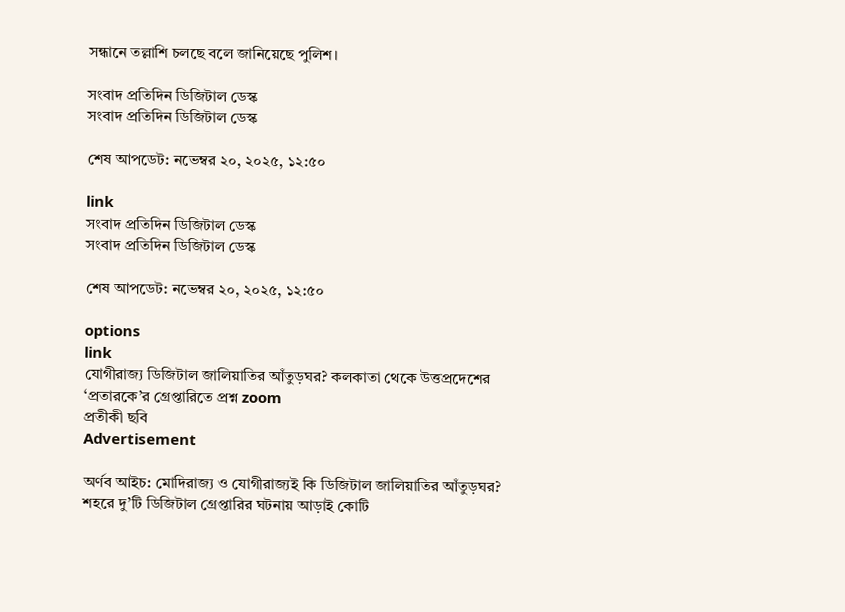সন্ধানে তল্লাশি চলছে বলে জানিয়েছে পুলিশ।

সংবাদ প্রতিদিন ডিজিটাল ডেস্ক
সংবাদ প্রতিদিন ডিজিটাল ডেস্ক

শেষ আপডেট: নভেম্বর ২০, ২০২৫, ১২:৫০

link
সংবাদ প্রতিদিন ডিজিটাল ডেস্ক
সংবাদ প্রতিদিন ডিজিটাল ডেস্ক

শেষ আপডেট: নভেম্বর ২০, ২০২৫, ১২:৫০

options
link
যোগীরাজ্য ডিজিটাল জালিয়াতির আঁতুড়ঘর? কলকাতা থেকে উত্তপ্রদেশের ‘প্রতারকে’র গ্রেপ্তারিতে প্রশ্ন zoom
প্রতীকী ছবি
Advertisement

অর্ণব আইচ: মোদিরাজ‌্য ও যোগীরাজ‌্যই কি ডিজিটাল জালিয়াতির আঁতুড়ঘর? শহরে দু’টি ডিজিটাল গ্রেপ্তারির ঘটনায় আড়াই কোটি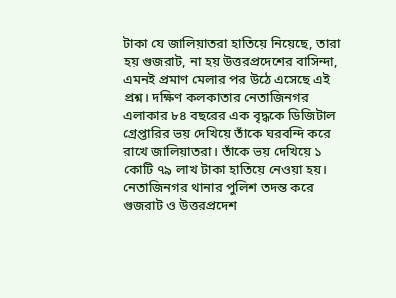টাকা যে জালিয়াতরা হাতিয়ে নিয়েছে, তারা হয় গুজরাট, না হয় উত্তরপ্রদেশের বাসিন্দা, এমনই প্রমাণ মেলার পর উঠে এসেছে এই প্রশ্ন। দক্ষিণ কলকাতার নেতাজিনগর এলাকার ৮৪ বছরের এক বৃদ্ধকে ডিজিটাল গ্রেপ্তারির ভয় দেখিয়ে তাঁকে ঘরবন্দি করে রাখে জালিয়াতরা। তাঁকে ভয় দেখিয়ে ১ কোটি ৭৯ লাখ টাকা হাতিয়ে নেওয়া হয়। নেতাজিনগর থানার পুলিশ তদন্ত করে গুজরাট ও উত্তরপ্রদেশ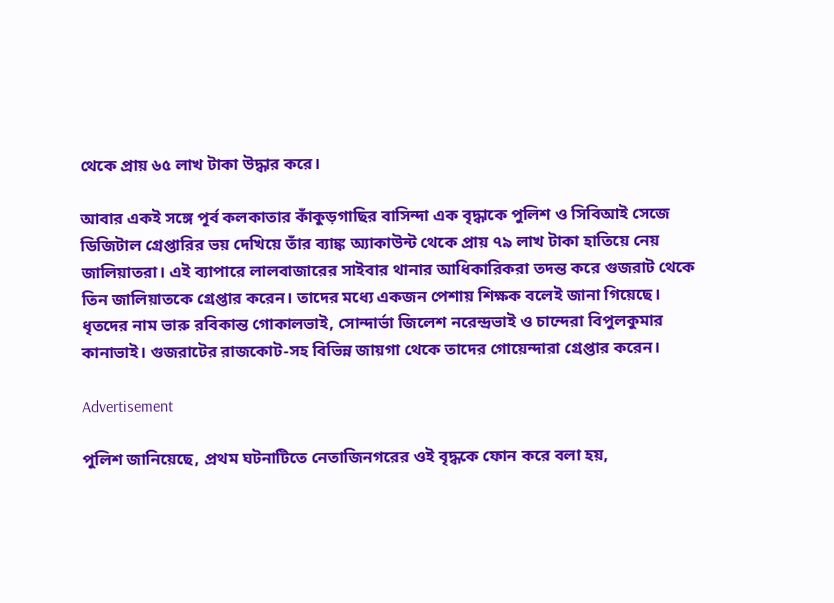থেকে প্রায় ৬৫ লাখ টাকা উদ্ধার করে।

আবার একই সঙ্গে পূর্ব কলকাতার কাঁকুড়গাছির বাসিন্দা এক বৃদ্ধাকে পুলিশ ও সিবিআই সেজে ডিজিটাল গ্রেপ্তারির ভয় দেখিয়ে তাঁর ব‌্যাঙ্ক অ‌্যাকাউন্ট থেকে প্রায় ৭৯ লাখ টাকা হাতিয়ে নেয় জালিয়াতরা। এই ব‌্যাপারে লালবাজারের সাইবার থানার আধিকারিকরা তদন্ত করে গুজরাট থেকে তিন জালিয়াতকে গ্রেপ্তার করেন। তাদের মধ্যে একজন পেশায় শিক্ষক বলেই জানা গিয়েছে। ধৃতদের নাম ভারু রবিকান্ত গোকালভাই, সোন্দার্ভা জিলেশ নরেন্দ্রভাই ও চান্দেরা বিপুলকুমার কানাভাই। গুজরাটের রাজকোট-সহ বিভিন্ন জায়গা থেকে তাদের গোয়েন্দারা গ্রেপ্তার করেন।

Advertisement

পুলিশ জানিয়েছে, প্রথম ঘটনাটিতে নেতাজিনগরের ওই বৃদ্ধকে ফোন করে বলা হয়,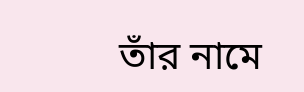তাঁর নামে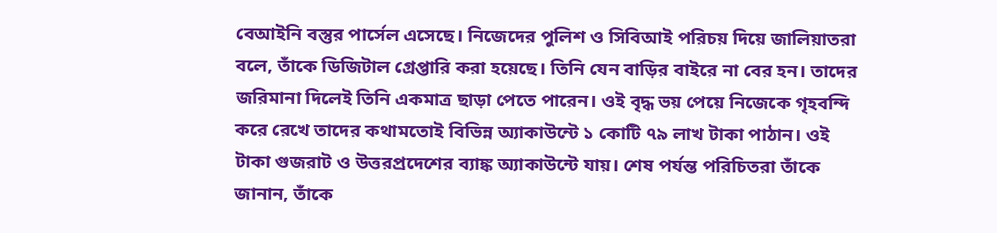বেআইনি বস্তুর পার্সেল এসেছে। নিজেদের পুলিশ ও সিবিআই পরিচয় দিয়ে জালিয়াতরা বলে, তাঁকে ডিজিটাল গ্রেপ্তারি করা হয়েছে। তিনি যেন বাড়ির বাইরে না বের হন। তাদের জরিমানা দিলেই তিনি একমাত্র ছাড়া পেতে পারেন। ওই বৃদ্ধ ভয় পেয়ে নিজেকে গৃহবন্দি করে রেখে তাদের কথামতোই বিভিন্ন অ‌্যাকাউন্টে ১ কোটি ৭৯ লাখ টাকা পাঠান। ওই টাকা গুজরাট ও উত্তরপ্রদেশের ব‌্যাঙ্ক অ‌্যাকাউন্টে যায়। শেষ পর্যন্ত পরিচিতরা তাঁকে জানান, তাঁকে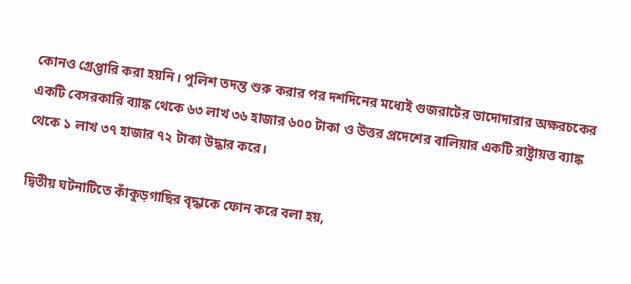কোনও গ্রেপ্তারি করা হয়নি। পুলিশ তদন্ত শুরু করার পর দশদিনের মধ্যেই গুজরাটের ভাদোদারার অক্ষরচকের একটি বেসরকারি ব‌্যাঙ্ক থেকে ৬৩ লাখ ৩৬ হাজার ৬০০ টাকা ও উত্তর প্রদেশের বালিয়ার একটি রাষ্ট্রায়ত্ত ব‌্যাঙ্ক থেকে ১ লাখ ৩৭ হাজার ৭২ টাকা উদ্ধার করে।

দ্বিতীয় ঘটনাটিতে কাঁকুড়গাছির বৃদ্ধাকে ফোন করে বলা হয়,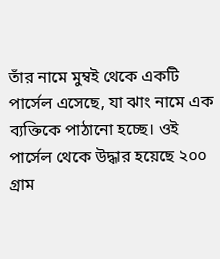তাঁর নামে মুম্বই থেকে একটি পার্সেল এসেছে, যা ঝাং নামে এক ব‌্যক্তিকে পাঠানো হচ্ছে। ওই পার্সেল থেকে উদ্ধার হয়েছে ২০০ গ্রাম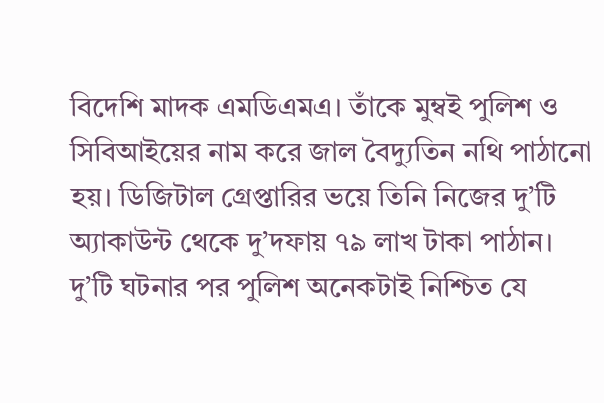বিদেশি মাদক এমডিএমএ। তাঁকে মুম্বই পুলিশ ও সিবিআইয়ের নাম করে জাল বৈদ্যুতিন নথি পাঠানো হয়। ডিজিটাল গ্রেপ্তারির ভয়ে তিনি নিজের দু’টি অ‌্যাকাউন্ট থেকে দু’দফায় ৭৯ লাখ টাকা পাঠান। দু’টি ঘটনার পর পুলিশ অনেকটাই নিশ্চিত যে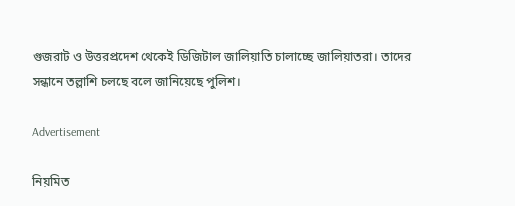গুজরাট ও উত্তরপ্রদেশ থেকেই ডিজিটাল জালিয়াতি চালাচ্ছে জালিয়াতরা। তাদের সন্ধানে তল্লাশি চলছে বলে জানিয়েছে পুলিশ।

Advertisement

নিয়মিত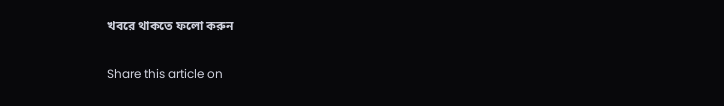খবরে থাকতে ফলো করুন

Share this article on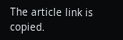The article link is copied.